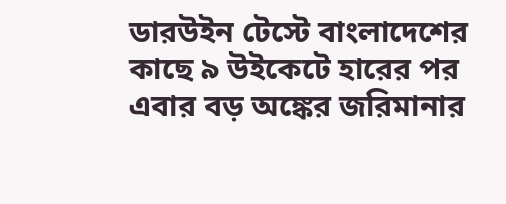ডারউইন টেস্টে বাংলাদেশের কাছে ৯ উইকেটে হারের পর এবার বড় অঙ্কের জরিমানার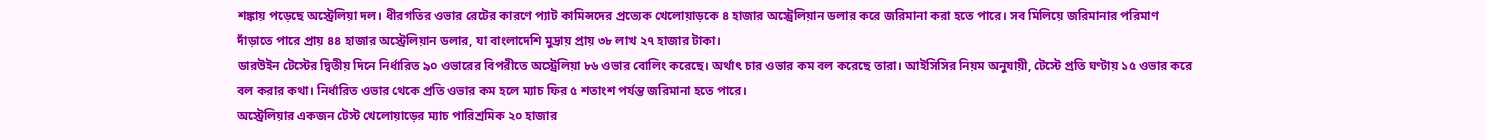শঙ্কায় পড়েছে অস্ট্রেলিয়া দল। ধীরগতির ওভার রেটের কারণে প্যাট কামিন্সদের প্রত্যেক খেলোয়াড়কে ৪ হাজার অস্ট্রেলিয়ান ডলার করে জরিমানা করা হতে পারে। সব মিলিয়ে জরিমানার পরিমাণ দাঁড়াতে পারে প্রায় ৪৪ হাজার অস্ট্রেলিয়ান ডলার, যা বাংলাদেশি মুদ্রায় প্রায় ৩৮ লাখ ২৭ হাজার টাকা।
ডারউইন টেস্টের দ্বিতীয় দিনে নির্ধারিত ৯০ ওভারের বিপরীতে অস্ট্রেলিয়া ৮৬ ওভার বোলিং করেছে। অর্থাৎ চার ওভার কম বল করেছে তারা। আইসিসির নিয়ম অনুযায়ী, টেস্টে প্রতি ঘণ্টায় ১৫ ওভার করে বল করার কথা। নির্ধারিত ওভার থেকে প্রতি ওভার কম হলে ম্যাচ ফির ৫ শতাংশ পর্যন্ত জরিমানা হতে পারে।
অস্ট্রেলিয়ার একজন টেস্ট খেলোয়াড়ের ম্যাচ পারিশ্রমিক ২০ হাজার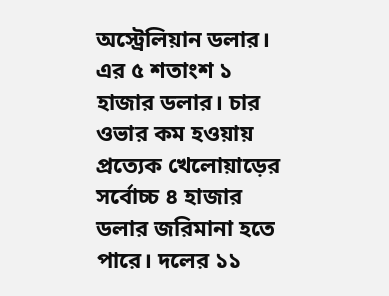অস্ট্রেলিয়ান ডলার। এর ৫ শতাংশ ১ হাজার ডলার। চার ওভার কম হওয়ায় প্রত্যেক খেলোয়াড়ের সর্বোচ্চ ৪ হাজার ডলার জরিমানা হতে পারে। দলের ১১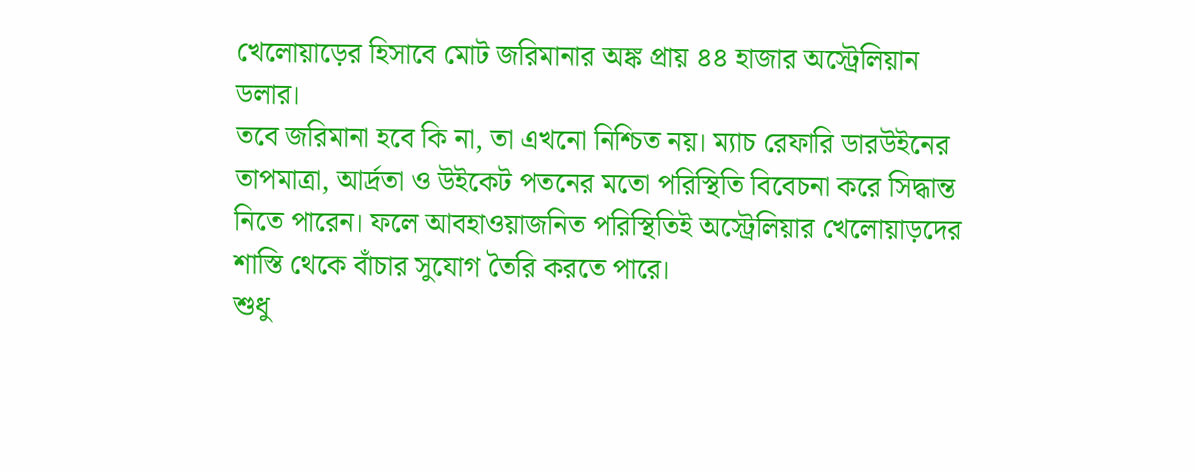খেলোয়াড়ের হিসাবে মোট জরিমানার অঙ্ক প্রায় ৪৪ হাজার অস্ট্রেলিয়ান ডলার।
তবে জরিমানা হবে কি না, তা এখনো নিশ্চিত নয়। ম্যাচ রেফারি ডারউইনের তাপমাত্রা, আর্দ্রতা ও উইকেট পতনের মতো পরিস্থিতি বিবেচনা করে সিদ্ধান্ত নিতে পারেন। ফলে আবহাওয়াজনিত পরিস্থিতিই অস্ট্রেলিয়ার খেলোয়াড়দের শাস্তি থেকে বাঁচার সুযোগ তৈরি করতে পারে।
শুধু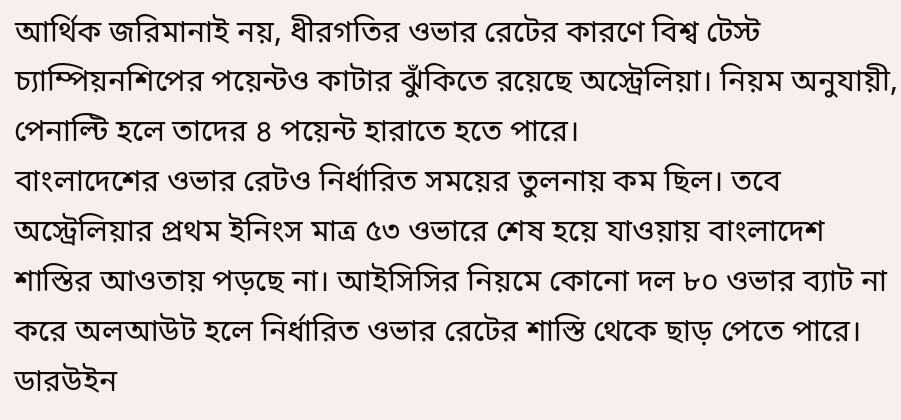আর্থিক জরিমানাই নয়, ধীরগতির ওভার রেটের কারণে বিশ্ব টেস্ট চ্যাম্পিয়নশিপের পয়েন্টও কাটার ঝুঁকিতে রয়েছে অস্ট্রেলিয়া। নিয়ম অনুযায়ী, পেনাল্টি হলে তাদের ৪ পয়েন্ট হারাতে হতে পারে।
বাংলাদেশের ওভার রেটও নির্ধারিত সময়ের তুলনায় কম ছিল। তবে অস্ট্রেলিয়ার প্রথম ইনিংস মাত্র ৫৩ ওভারে শেষ হয়ে যাওয়ায় বাংলাদেশ শাস্তির আওতায় পড়ছে না। আইসিসির নিয়মে কোনো দল ৮০ ওভার ব্যাট না করে অলআউট হলে নির্ধারিত ওভার রেটের শাস্তি থেকে ছাড় পেতে পারে।
ডারউইন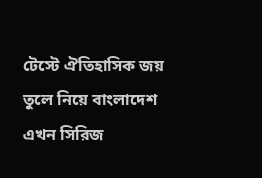টেস্টে ঐতিহাসিক জয় তুলে নিয়ে বাংলাদেশ এখন সিরিজ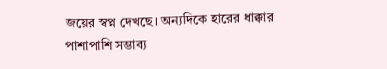জয়ের স্বপ্ন দেখছে। অন্যদিকে হারের ধাক্কার পাশাপাশি সম্ভাব্য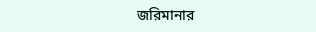জরিমানার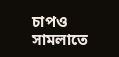চাপও সামলাতে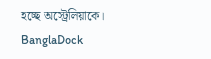হচ্ছে অস্ট্রেলিয়াকে।
BanglaDock